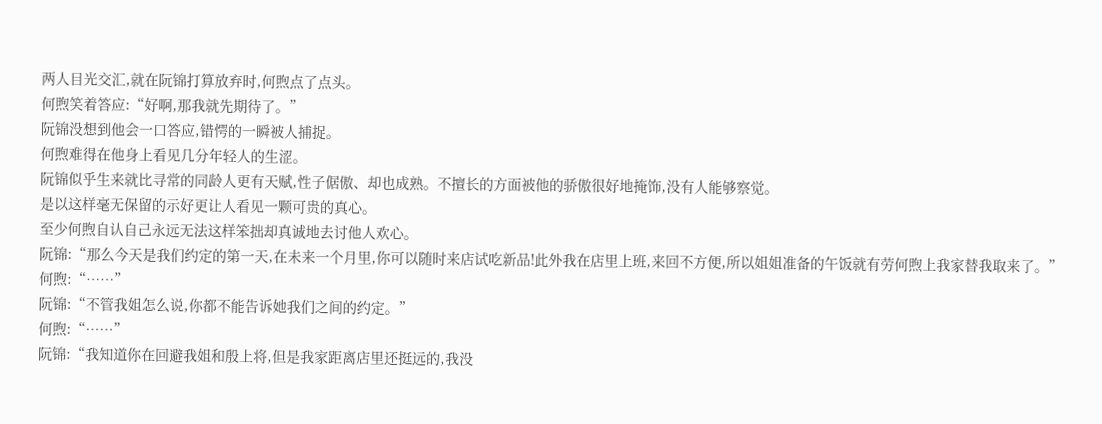两人目光交汇,就在阮锦打算放弃时,何煦点了点头。
何煦笑着答应:“好啊,那我就先期待了。”
阮锦没想到他会一口答应,错愕的一瞬被人捕捉。
何煦难得在他身上看见几分年轻人的生涩。
阮锦似乎生来就比寻常的同龄人更有天赋,性子倨傲、却也成熟。不擅长的方面被他的骄傲很好地掩饰,没有人能够察觉。
是以这样毫无保留的示好更让人看见一颗可贵的真心。
至少何煦自认自己永远无法这样笨拙却真诚地去讨他人欢心。
阮锦:“那么今天是我们约定的第一天,在未来一个月里,你可以随时来店试吃新品!此外我在店里上班,来回不方便,所以姐姐准备的午饭就有劳何煦上我家替我取来了。”
何煦:“……”
阮锦:“不管我姐怎么说,你都不能告诉她我们之间的约定。”
何煦:“……”
阮锦:“我知道你在回避我姐和殷上将,但是我家距离店里还挺远的,我没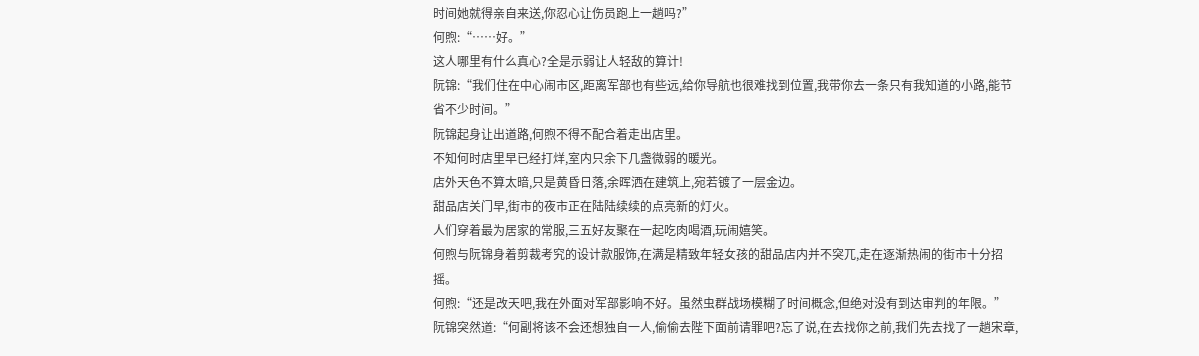时间她就得亲自来送,你忍心让伤员跑上一趟吗?”
何煦:“……好。”
这人哪里有什么真心?全是示弱让人轻敌的算计!
阮锦:“我们住在中心闹市区,距离军部也有些远,给你导航也很难找到位置,我带你去一条只有我知道的小路,能节省不少时间。”
阮锦起身让出道路,何煦不得不配合着走出店里。
不知何时店里早已经打烊,室内只余下几盏微弱的暖光。
店外天色不算太暗,只是黄昏日落,余晖洒在建筑上,宛若镀了一层金边。
甜品店关门早,街市的夜市正在陆陆续续的点亮新的灯火。
人们穿着最为居家的常服,三五好友聚在一起吃肉喝酒,玩闹嬉笑。
何煦与阮锦身着剪裁考究的设计款服饰,在满是精致年轻女孩的甜品店内并不突兀,走在逐渐热闹的街市十分招摇。
何煦:“还是改天吧,我在外面对军部影响不好。虽然虫群战场模糊了时间概念,但绝对没有到达审判的年限。”
阮锦突然道:“何副将该不会还想独自一人,偷偷去陛下面前请罪吧?忘了说,在去找你之前,我们先去找了一趟宋章,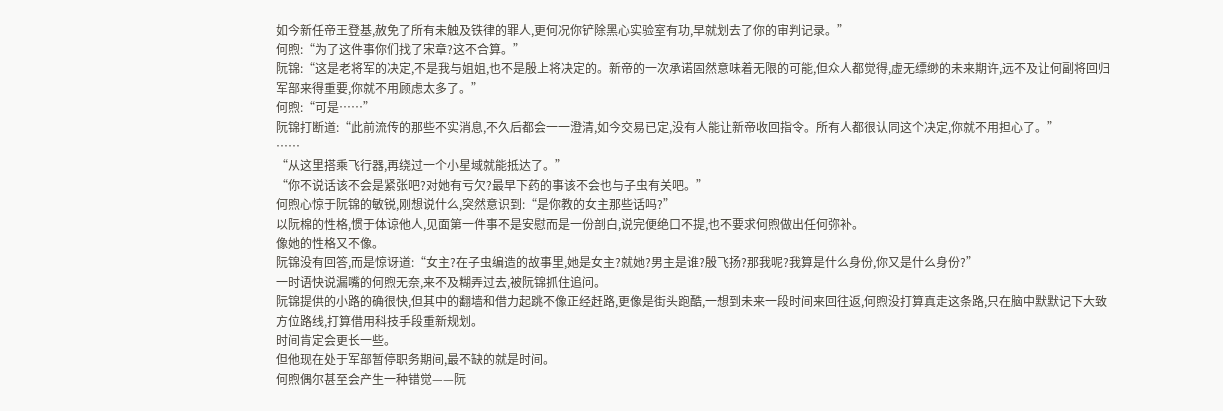如今新任帝王登基,赦免了所有未触及铁律的罪人,更何况你铲除黑心实验室有功,早就划去了你的审判记录。”
何煦:“为了这件事你们找了宋章?这不合算。”
阮锦:“这是老将军的决定,不是我与姐姐,也不是殷上将决定的。新帝的一次承诺固然意味着无限的可能,但众人都觉得,虚无缥缈的未来期许,远不及让何副将回归军部来得重要,你就不用顾虑太多了。”
何煦:“可是……”
阮锦打断道:“此前流传的那些不实消息,不久后都会一一澄清,如今交易已定,没有人能让新帝收回指令。所有人都很认同这个决定,你就不用担心了。”
……
“从这里搭乘飞行器,再绕过一个小星域就能抵达了。”
“你不说话该不会是紧张吧?对她有亏欠?最早下药的事该不会也与子虫有关吧。”
何煦心惊于阮锦的敏锐,刚想说什么,突然意识到:“是你教的女主那些话吗?”
以阮棉的性格,惯于体谅他人,见面第一件事不是安慰而是一份剖白,说完便绝口不提,也不要求何煦做出任何弥补。
像她的性格又不像。
阮锦没有回答,而是惊讶道:“女主?在子虫编造的故事里,她是女主?就她?男主是谁?殷飞扬?那我呢?我算是什么身份,你又是什么身份?”
一时语快说漏嘴的何煦无奈,来不及糊弄过去,被阮锦抓住追问。
阮锦提供的小路的确很快,但其中的翻墙和借力起跳不像正经赶路,更像是街头跑酷,一想到未来一段时间来回往返,何煦没打算真走这条路,只在脑中默默记下大致方位路线,打算借用科技手段重新规划。
时间肯定会更长一些。
但他现在处于军部暂停职务期间,最不缺的就是时间。
何煦偶尔甚至会产生一种错觉——阮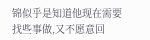锦似乎是知道他现在需要找些事做,又不愿意回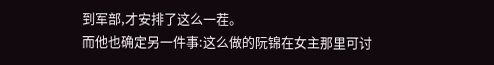到军部,才安排了这么一茬。
而他也确定另一件事:这么做的阮锦在女主那里可讨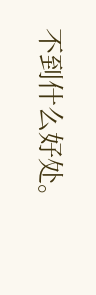不到什么好处。